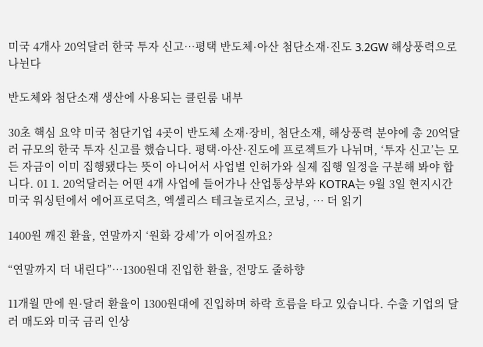미국 4개사 20억달러 한국 투자 신고…평택 반도체·아산 첨단소재·진도 3.2GW 해상풍력으로 나뉜다

반도체와 첨단소재 생산에 사용되는 클린룸 내부

30초 핵심 요약 미국 첨단기업 4곳이 반도체 소재·장비, 첨단소재, 해상풍력 분야에 총 20억달러 규모의 한국 투자 신고를 했습니다. 평택·아산·진도에 프로젝트가 나뉘며, ‘투자 신고’는 모든 자금이 이미 집행됐다는 뜻이 아니어서 사업별 인허가와 실제 집행 일정을 구분해 봐야 합니다. 01 1. 20억달러는 어떤 4개 사업에 들어가나 산업통상부와 KOTRA는 9월 3일 현지시간 미국 워싱턴에서 에어프로덕츠, 엑셀리스 테크놀로지스, 코닝, … 더 읽기

1400원 깨진 환율, 연말까지 ‘원화 강세’가 이어질까요?

“연말까지 더 내린다”…1300원대 진입한 환율, 전망도 줄하향

11개월 만에 원·달러 환율이 1300원대에 진입하며 하락 흐름을 타고 있습니다. 수출 기업의 달러 매도와 미국 금리 인상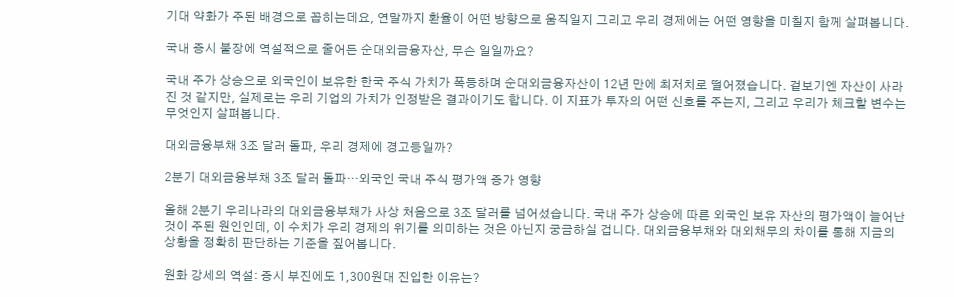기대 약화가 주된 배경으로 꼽히는데요, 연말까지 환율이 어떤 방향으로 움직일지 그리고 우리 경제에는 어떤 영향을 미칠지 함께 살펴봅니다.

국내 증시 불장에 역설적으로 줄어든 순대외금융자산, 무슨 일일까요?

국내 주가 상승으로 외국인이 보유한 한국 주식 가치가 폭등하며 순대외금융자산이 12년 만에 최저치로 떨어졌습니다. 겉보기엔 자산이 사라진 것 같지만, 실제로는 우리 기업의 가치가 인정받은 결과이기도 합니다. 이 지표가 투자의 어떤 신호를 주는지, 그리고 우리가 체크할 변수는 무엇인지 살펴봅니다.

대외금융부채 3조 달러 돌파, 우리 경제에 경고등일까?

2분기 대외금융부채 3조 달러 돌파…외국인 국내 주식 평가액 증가 영향

올해 2분기 우리나라의 대외금융부채가 사상 처음으로 3조 달러를 넘어섰습니다. 국내 주가 상승에 따른 외국인 보유 자산의 평가액이 늘어난 것이 주된 원인인데, 이 수치가 우리 경제의 위기를 의미하는 것은 아닌지 궁금하실 겁니다. 대외금융부채와 대외채무의 차이를 통해 지금의 상황을 정확히 판단하는 기준을 짚어봅니다.

원화 강세의 역설: 증시 부진에도 1,300원대 진입한 이유는?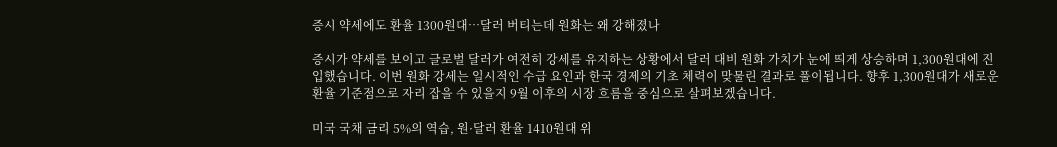증시 약세에도 환율 1300원대…달러 버티는데 원화는 왜 강해졌나

증시가 약세를 보이고 글로벌 달러가 여전히 강세를 유지하는 상황에서 달러 대비 원화 가치가 눈에 띄게 상승하며 1,300원대에 진입했습니다. 이번 원화 강세는 일시적인 수급 요인과 한국 경제의 기초 체력이 맞물린 결과로 풀이됩니다. 향후 1,300원대가 새로운 환율 기준점으로 자리 잡을 수 있을지 9월 이후의 시장 흐름을 중심으로 살펴보겠습니다.

미국 국채 금리 5%의 역습, 원·달러 환율 1410원대 위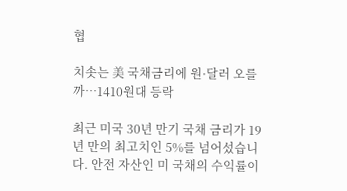협

치솟는 美 국채금리에 원·달러 오를까…1410원대 등락

최근 미국 30년 만기 국채 금리가 19년 만의 최고치인 5%를 넘어섰습니다. 안전 자산인 미 국채의 수익률이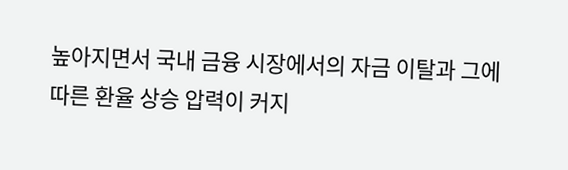높아지면서 국내 금융 시장에서의 자금 이탈과 그에 따른 환율 상승 압력이 커지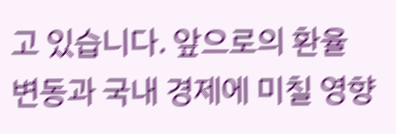고 있습니다. 앞으로의 환율 변동과 국내 경제에 미칠 영향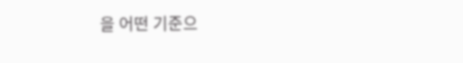을 어떤 기준으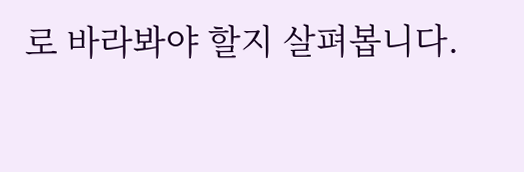로 바라봐야 할지 살펴봅니다.